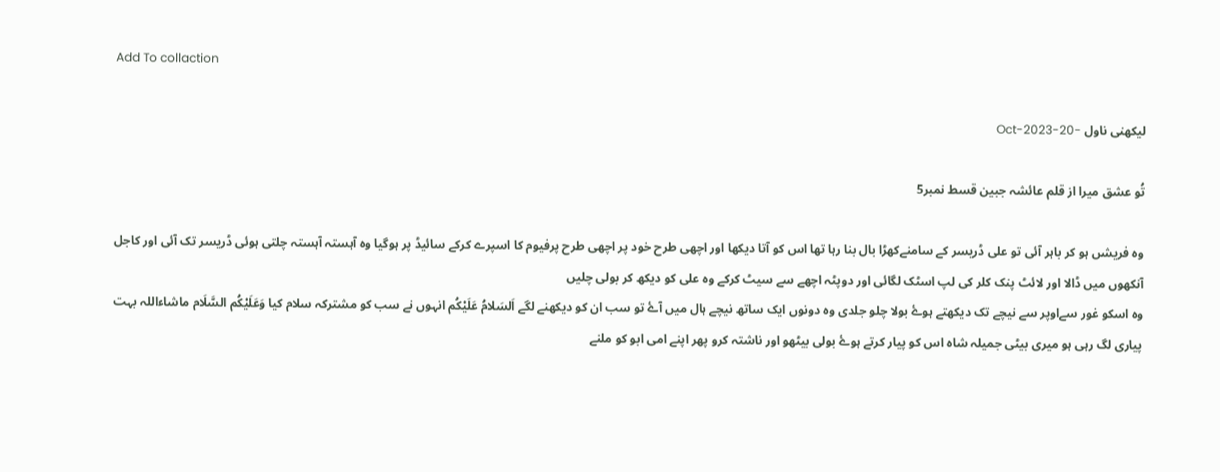Add To collaction

لیکھنی ناول -20-Oct-2023

تُو عشق میرا از قلم عائشہ جبین قسط نمبر5

وہ فریشں ہو کر باہر آئی تو علی ڈریسر کے سامنےکھڑا بال بنا رہا تھا اس کو آتا دیکھا اور اچھی طرح خود پر اچھی طرح پرفیوم کا اسپرے کرکے سائیڈ پر ہوگیا وہ آہستہ آہستہ چلتی ہوئی ڈریسر تک آئی اور کاجل آنکھوں میں ڈالا اور لائٹ پنک کلر کی لپ اسٹک لگائی اور دوپٹہ اچھے سے سیٹ کرکے وہ علی کو دیکھ کر بولی چلیں
وہ اسکو غور سےاوپر سے نیچے تک دیکھتے ہوۓ بولا چلو جلدی وہ دونوں ایک ساتھ نیچے ہال میں آۓ تو سب ان کو دیکھنے لگے اَلسَلامُ عَلَيْكُم انہوں نے سب کو مشترکہ سلام کیا وَعَلَيْكُم السَّلَام ماشاءاللہ بہت پیاری لگ رہی ہو میری بیٹی جمیلہ شاہ اس کو پیار کرتے ہوۓ بولی بیٹھو اور ناشتہ کرو پھر اپنے امی ابو کو ملنے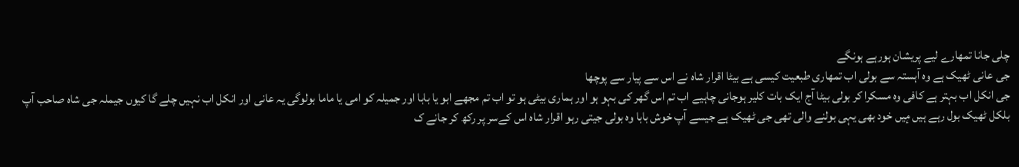چلی جانا تمھارے لیے پریشان ہورہے ہونگے
جی عانی ٹھیک ہے وہ آہستہ سے بولی اب تمھاری طبعیت کیسی ہے بیٹا اقرار شاہ نے اس سے پیار سے پوچھا
جی انکل اب بہتر ہے کافی وہ مسکرا کر بولی بیٹا آج ایک بات کلیر ہوجانی چاہیے اب تم اس گھر کی بہو ہو اور ہماری بیٹی ہو تو اب تم مجھے ابو یا بابا اور جمیلہ کو امی یا ماما بولوگی یہ عانی اور انکل اب نہیں چلے گا کیوں جیملہ جی شاہ صاحب آپ بلکل ٹھیک بول رہے ہیں مٕیں خود بھی یہی بولنے والی تھی جی ٹھیک ہے جیسے آپ خوش بابا وہ بولی جیتی رہو اقرار شاہ اس کےسر پر رکھ کر جانے ک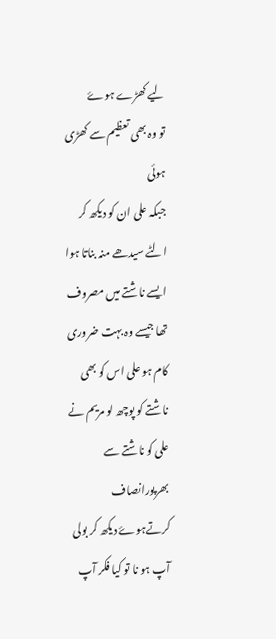لیے کھڑے ہوۓ
تو وہ بھی تعظیم سے کھڑی ہوئی
جبکہ علی ان کو دیکھ کر الٹے سیدھے منہ بناتا ہوا ایسے ناشتے میں مصروف تھا جیسے وہ بہت ضروری کام ہو علی اس کو بھی ناشتے کو پوچھ لو مریم نے علی کو ناشتے سے بھرپورانصاف کرتےہوۓ دیکھ کر بولی آپ ہو نا تو کیا فکر آپ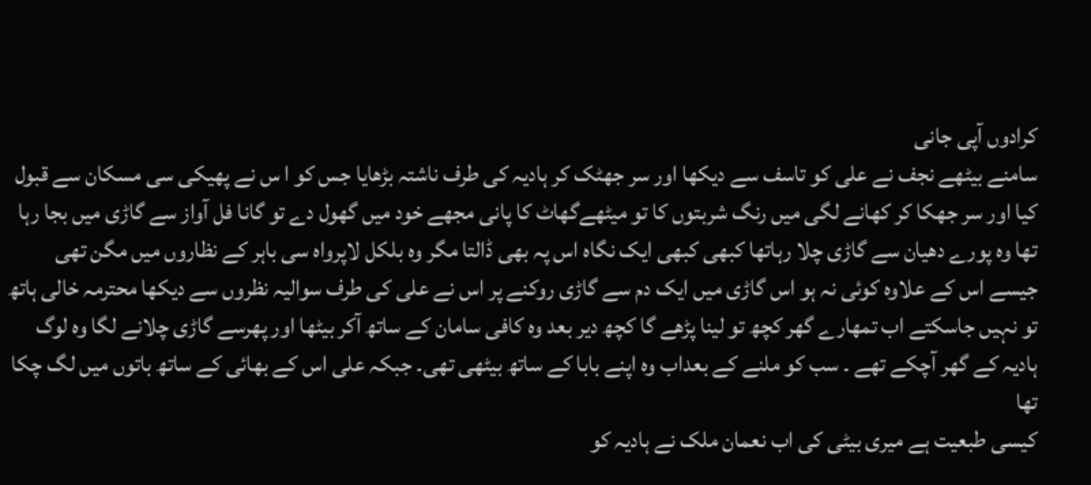کرادوں آپی جانی
سامنے بیٹھے نجف نے علی کو تاسف سے دیکھا اور سر جھٹک کر ہادیہ کی طرف ناشتہ بڑھایا جس کو ا س نے پھیکی سی مسکان سے قبول کیا اور سر جھکا کر کھانے لگی میں رنگ شربتوں کا تو میٹھےگھاٹ کا پانی مجھے خود میں گھول دے تو گانا فل آواز سے گاڑی میں بجا رہا تھا وہ پورے دھیان سے گاڑی چلا رہاتھا کبھی کبھی ایک نگاہ اس پہ بھی ڈالتا مگر وہ بلکل لاپرواہ سی باہر کے نظاروں میں مگن تھی جیسے اس کے علاوہ کوئی نہ ہو اس گاڑی میں ایک دم سے گاڑی روکنے پر اس نے علی کی طرف سوالیہ نظروں سے دیکھا محترمہ خالی ہاتھ تو نہیں جاسکتے اب تمھارے گھر کچھ تو لینا پڑھے گا کچھ دیر بعد وہ کافی سامان کے ساتھ آکر بیٹھا اور پھرسے گاڑی چلانے لگا وہ لوگ ہادیہ کے گھر آچکے تھے ۔ سب کو ملنے کے بعداب وہ اپنے بابا کے ساتھ بیٹھی تھی۔ جبکہ علی اس کے بھائی کے ساتھ باتوں میں لگ چکا تھا
کیسی طبعیت ہے میری بیٹی کی اب نعمان ملک نے ہادیہ کو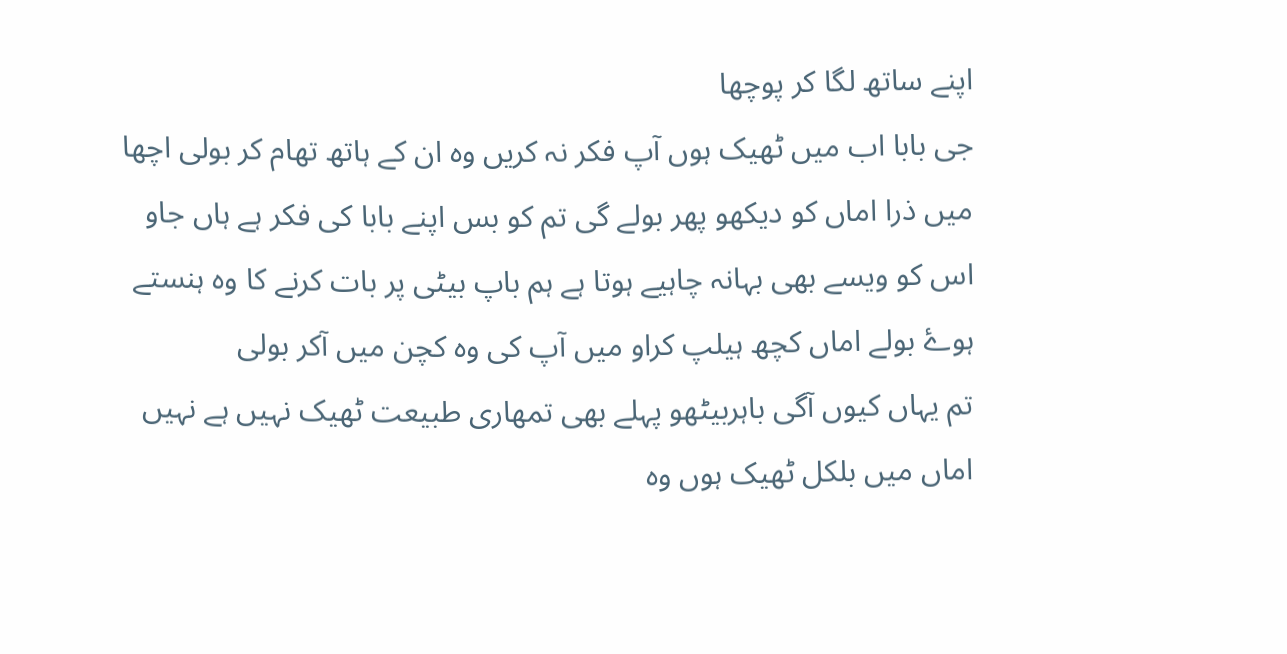اپنے ساتھ لگا کر پوچھا
جی بابا اب میں ٹھیک ہوں آپ فکر نہ کریں وہ ان کے ہاتھ تھام کر بولی اچھا میں ذرا اماں کو دیکھو پھر بولے گی تم کو بس اپنے بابا کی فکر ہے ہاں جاو اس کو ویسے بھی بہانہ چاہیے ہوتا ہے ہم باپ بیٹی پر بات کرنے کا وہ ہنستے ہوۓ بولے اماں کچھ ہیلپ کراو میں آپ کی وہ کچن میں آکر بولی
تم یہاں کیوں آگی باہربیٹھو پہلے بھی تمھاری طبیعت ٹھیک نہیں ہے نہیں اماں میں بلکل ٹھیک ہوں وہ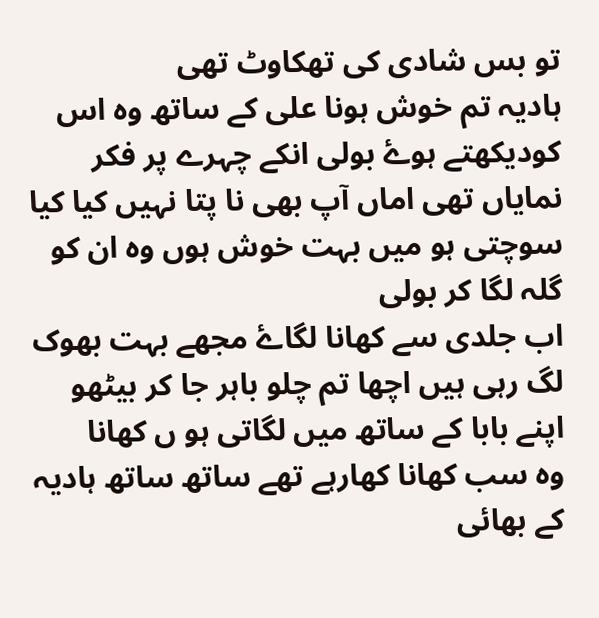تو بس شادی کی تھکاوٹ تھی
ہادیہ تم خوش ہونا علی کے ساتھ وہ اس کودیکھتے ہوۓ بولی انکے چہرے پر فکر نمایاں تھی اماں آپ بھی نا پتا نہیں کیا کیا سوچتی ہو میں بہت خوش ہوں وہ ان کو گلہ لگا کر بولی
اب جلدی سے کھانا لگاۓ مجھے بہت بھوک لگ رہی ہیں اچھا تم چلو باہر جا کر بیٹھو اپنے بابا کے ساتھ میں لگاتی ہو ں کھانا
وہ سب کھانا کھارہے تھے ساتھ ساتھ ہادیہ کے بھائی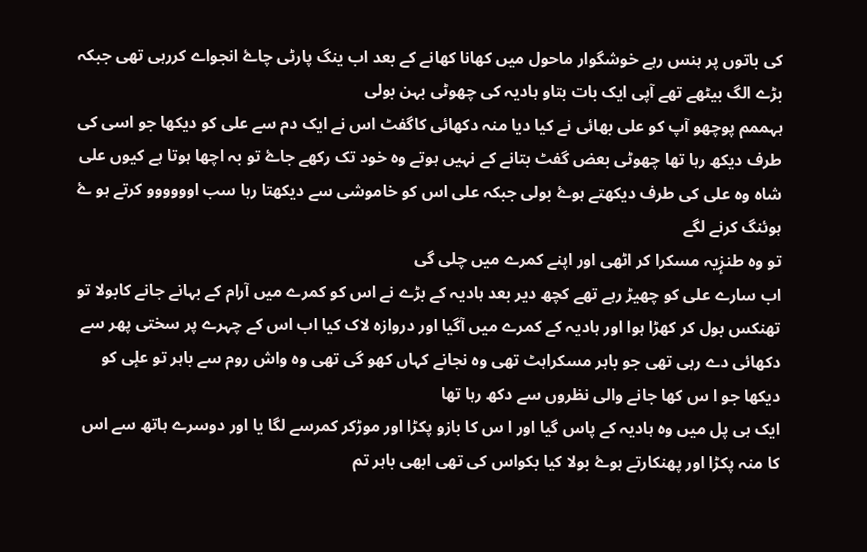کی باتوں پر ہنس رہے خوشگوار ماحول میں کھانا کھانے کے بعد اب ینگ پارٹی چاۓ انجواے کررہی تھی جبکہ بڑے الگ بیٹھے تھے آپی ایک بات بتاو ہادیہ کی چھوٹی بہن بولی
ہہممم پوچھو آپ کو علی بھائی نے کیا دیا منہ دکھائی کاگفٹ اس نے ایک دم سے علی کو دیکھا جو اسی کی طرف دیکھ رہا تھا چھوٹی بعض گفٹ بتانے کے نہیں ہوتے وہ خود تک رکھے جاۓ تو بہ اچھا ہوتا ہے کیوں علی شاہ وہ علی کی طرف دیکھتے ہوۓ بولی جبکہ علی اس کو خاموشی سے دیکھتا رہا سب اوووووو کرتے ہو ۓ ہوئنگ کرنے لگے
تو وہ طنزٕیہ مسکرا کر اٹھی اور اپنے کمرے میں چلی گی
اب سارے علی کو چھیڑ رہے تھے کچھ دیر بعد ہادیہ کے بڑے نے اس کو کمرے میں آرام کے بہانے جانے کابولا تو تھنکس بول کر کھڑا ہوا اور ہادیہ کے کمرے میں آگیا اور دروازہ لاک کیا اب اس کے چہرے پر سختی پھر سے دکھائی دے رہی تھی جو باہر مسکراہٹ تھی وہ نجانے کہاں کھو گی تھی وہ واش روم سے باہر تو علٕی کو دیکھا جو ا س کھا جانے والی نظروں سے دکھ رہا تھا
ایک ہی پل میں وہ ہادیہ کے پاس گیا اور ا س کا بازو پکڑا اور موڑکر کمرسے لگا یا اور دوسرے ہاتھ سے اس کا منہ پکڑا اور پھنکارتے ہوۓ بولا کیا بکواس کی تھی ابھی باہر تم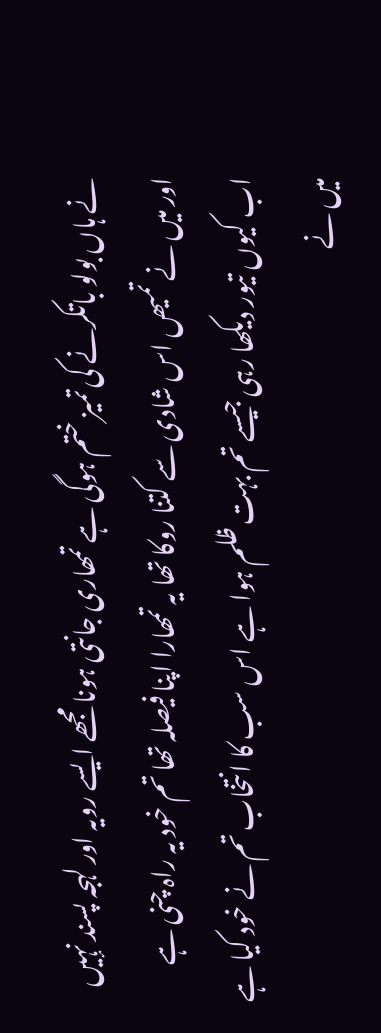نے ہاں بولو باتکرنے کی تمیز ختم ہوگی ہے تمھاری جانتی ہونا مجھے ایسے رویہ اور لہجہ پسند نہٕیں اور میں نے تمیھں اس شادی سے کتنا روکا تھا یہ تمھارا اپنا فیصلہ تھا تم خود یہ راہ چنی ہے اب کیوں تیور دیکھا رہی جیسے تم بہت ظلم ہوا ہے اس سب کا انتخاب تم نے خود کیا ہے میں نے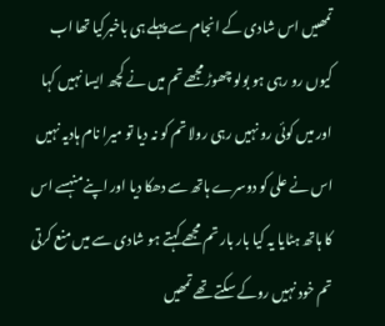تمھںیں اس شادی کے انجام سے پہلے ہی باخبرکیا تھا اب کیوں رو رہی ہو بولو چھوڑ مجھے تم میں نے کچھ ایسا نہیں کہا اور میں کوئی رو نہیں رہی رولا تم کو نہ دیا تو میرا نام ہادیہ نہیں اس نے علی کو دوسرے ہاتھ سے دھکا دیا اور اپنےمنہسے اس کا ہاتھ ہٹایا یہ کیا بار بار تم مجھے کہتے ہو شادی سے میں منع کرتی تم خود نہیں روکے سکتے تھے تمھیں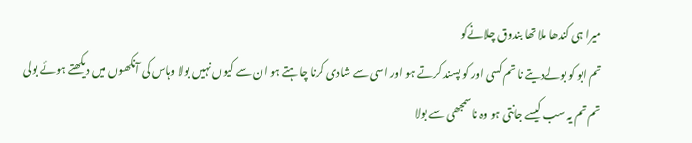میرا ہی کندھا ملا تھا بندوق چلانےکو
تم ابو کو بولےدیتے نا تم کسی اور کو پسند کرتے ہو اور اسی سے شادی کرنا چاہتے ہو ان سے کیوں نہیں بولا وہاس کی آنکھوں میں دیکھتے ہوئے بولی
تم تم یہ سب کیسے جانتی ہو وہ ناسمجھی سے بولا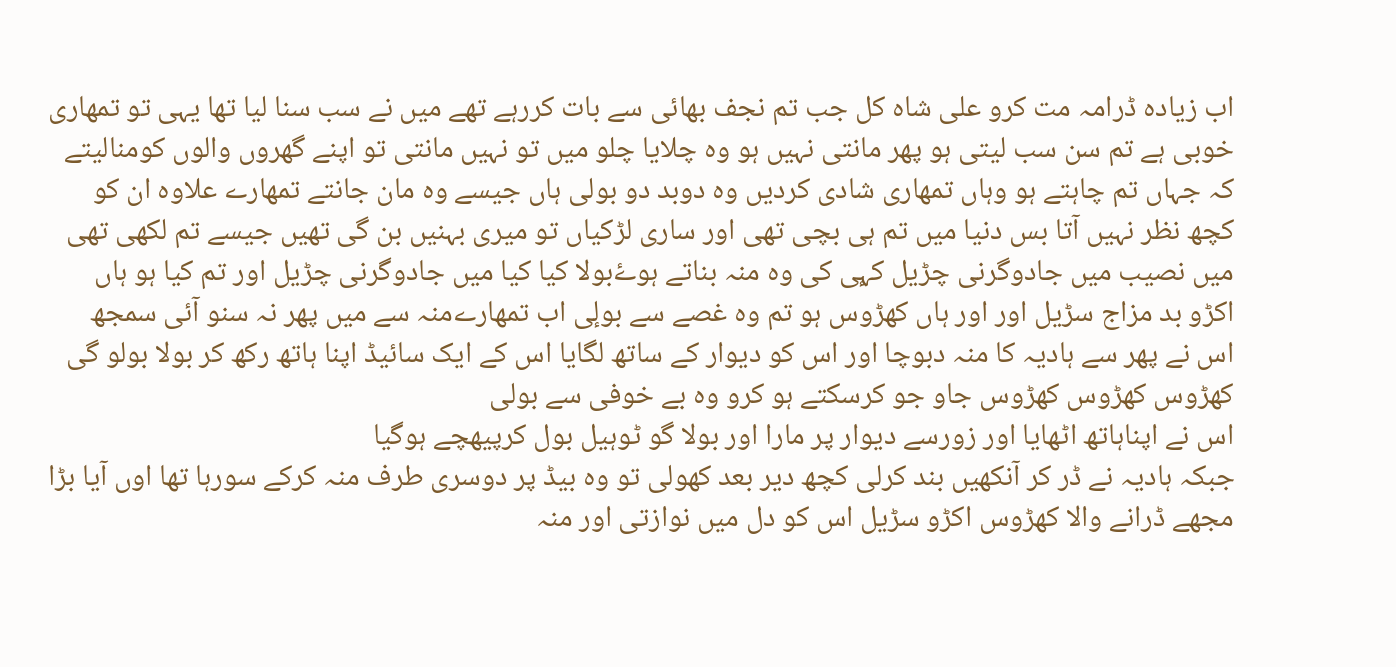اب زیادہ ڈرامہ مت کرو علی شاہ کل جب تم نجف بھائی سے بات کررہے تھے میں نے سب سنا لیا تھا یہی تو تمھاری خوبی ہے تم سن سب لیتی ہو پھر مانتی نہیں ہو وہ چلایا چلو میں تو نہیں مانتی تو اپنے گھروں والوں کومنالیتے کہ جہاں تم چاہتے ہو وہاں تمھاری شادی کردیں وہ دوبد دو بولی ہاں جیسے وہ مان جانتے تمھارے علاوہ ان کو کچھ نظر نہیں آتا بس دنیا میں تم ہی بچی تھی اور ساری لڑکیاں تو میری بہنیں بن گی تھیں جیسے تم لکھی تھی میں نصیب میں جادوگرنی چڑیل کہٕی کی وہ منہ بناتے ہوۓبولا کیا کیا میں جادوگرنی چڑیل اور تم کیا ہو ہاں اکڑو بد مزاج سڑیل اور اور ہاں کھڑوس ہو تم وہ غصے سے بولٕی اب تمھارےمنہ سے میں پھر نہ سنو آئی سمجھ اس نے پھر سے ہادیہ کا منہ دبوچا اور اس کو دیوار کے ساتھ لگایا اس کے ایک سائیڈ اپنا ہاتھ رکھ کر بولا بولو گی کھڑوس کھڑوس کھڑوس جاو جو کرسکتے ہو کرو وہ بے خوفی سے بولی
اس نے اپناہاتھ اٹھایا اور زورسے دیوار پر مارا اور بولا گو ٹوہیل بول کرپیھچے ہوگیا
جبکہ ہادیہ نے ڈر کر آنکھیں بند کرلی کچھ دیر بعد کھولی تو وہ بیڈ پر دوسری طرف منہ کرکے سورہا تھا اوں آیا بڑا مجھے ڈرانے والا کھڑوس اکڑو سڑیل اس کو دل میں نوازتی اور منہ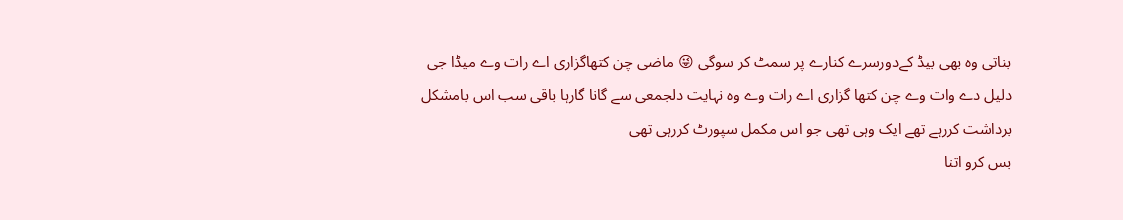بناتی وہ بھی بیڈ کےدورسرے کنارے پر سمٹ کر سوگی 😜 ماضی چن کتھاگزاری اے رات وے میڈا جی دلیل دے وات وے چن کتھا گزاری اے رات وے وہ نہایت دلجمعی سے گانا گارہا باقی سب اس بامشکل برداشت کررہے تھے ایک وہی تھی جو اس مکمل سپورٹ کررہی تھی
بس کرو اتنا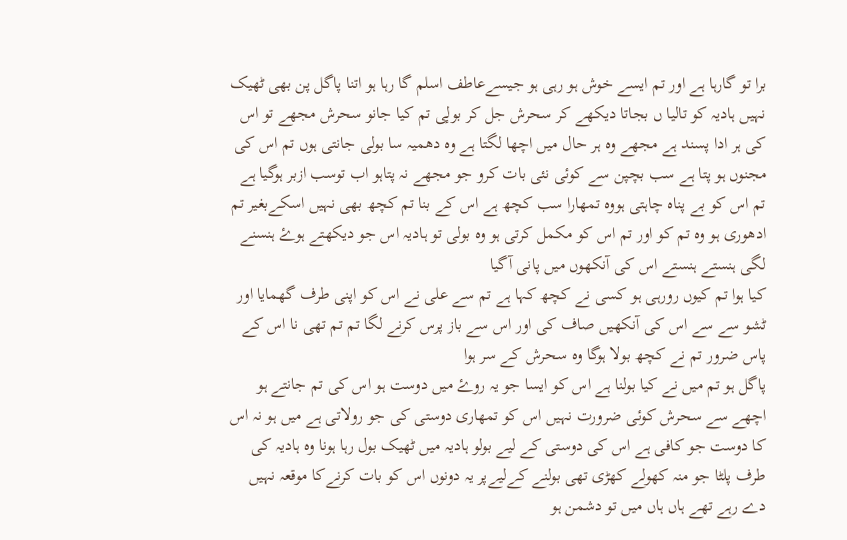برا تو گارہا ہے اور تم ایسے خوش ہو رہی ہو جیسےعاطف اسلم گا رہا ہو اتنا پاگل پن بھی ٹھیک نہیں ہادیہ کو تالیا ں بجاتا دیکھے کر سحرش جل کر بولٕی تم کیا جانو سحرش مجھے تو اس کی ہر ادا پسند ہے مجھے وہ ہر حال میں اچھا لگتا ہے وہ دھمیہ سا بولی جانتی ہوں تم اس کی مجنوں ہو پتا ہے سب بچپن سے کوئی نئی بات کرو جو مجھے نہ پتاہو اب توسب ازبر ہوگیا ہے تم اس کو بے پناہ چاہتی ہووہ تمھارا سب کچھ ہے اس کے بنا تم کچھ بھی نہیں اسکےبغیر تم ادھوری ہو وہ تم کو اور تم اس کو مکمل کرتی ہو وہ بولی تو ہادیہ اس جو دیکھتے ہوۓ ہنسنے لگی ہنستے ہنستے اس کی آنکھوں میں پانی آگیا
کیا ہوا تم کیوں رورہی ہو کسی نے کچھ کہا ہے تم سے علی نے اس کو اپنی طرف گھمایا اور ٹشو سے سے اس کی آنکھیں صاف کی اور اس سے باز پرس کرنے لگا تم تم تھی نا اس کے پاس ضرور تم نے کچھ بولا ہوگا وہ سحرش کے سر ہوا
پاگل ہو تم میں نے کیا بولنا ہے اس کو ایسا جو یہ روۓ میں دوست ہو اس کی تم جانتے ہو اچھے سے سحرش کوئی ضرورت نہیں اس کو تمھاری دوستی کی جو رولاتی ہے میں ہو نہ اس کا دوست جو کافی ہے اس کی دوستی کے لیے بولو ہادیہ میں ٹھیک بول رہا ہونا وہ ہادیہ کی طرف پلٹا جو منہ کھولے کھڑی تھی بولنے کےلیےپر یہ دونوں اس کو بات کرنےکا موقعہ نہیں دے رہے تھے ہاں ہاں میں تو دشمن ہو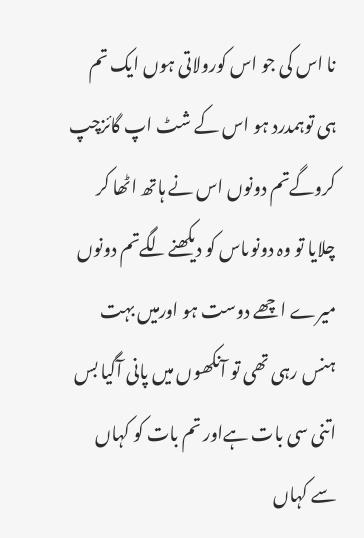نا اس کی جو اس کورولاتی ہوں ایک تم ہی توہمدرد ہو اس کے شٹ اپ گائزچپ کروگےتم دونوں اس نے ہاتھ اٹھا کر چلایا تو وہ دونوںاس کو دیکھنےلگےتم دونوں میرے اچھے دوست ہو اورمیں بہت ہنس رہی تھی تو آنکھوں میں پانی آگیا بس اتنی سی بات ہےاور تم بات کو کہاں سے کہاں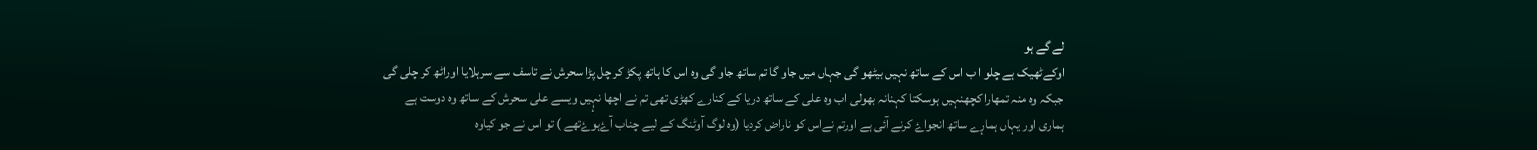لے گے ہو
اوکےٹھیک ہے چلو ا ب اس کے ساتھ نہیں بیٹھو گی جہاں میں جاو گا تم ساتھ جاو گی وہ اس کا ہاتھ پکڑ کر چل پڑا سحرش نے تاسف سے سرہلایا اوراٹھ کر چلی گی جبکہ وہ منہ تمھارا کچھنہیں ہوسکتا کہنانہ بھولی اب وہ علی کے ساتھ دریا کے کنارے کھڑی تھی تم نے اچھا نہٕیں ویسے علی سحرش کے ساتھ وہ دوست ہے ہماری اور یہاں ہمارٕے ساتھ انجواۓ کرنے آئی ہے اورتم نےاس کو ناراض کردیا (وہ لوگ آوٹنگ کے لیے چناب آۓہوۓتھے ) تو اس نے جو کیاوہ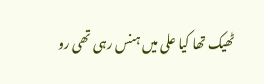ٹھیک تھا کیا علی میں ہنس رہی تھی رو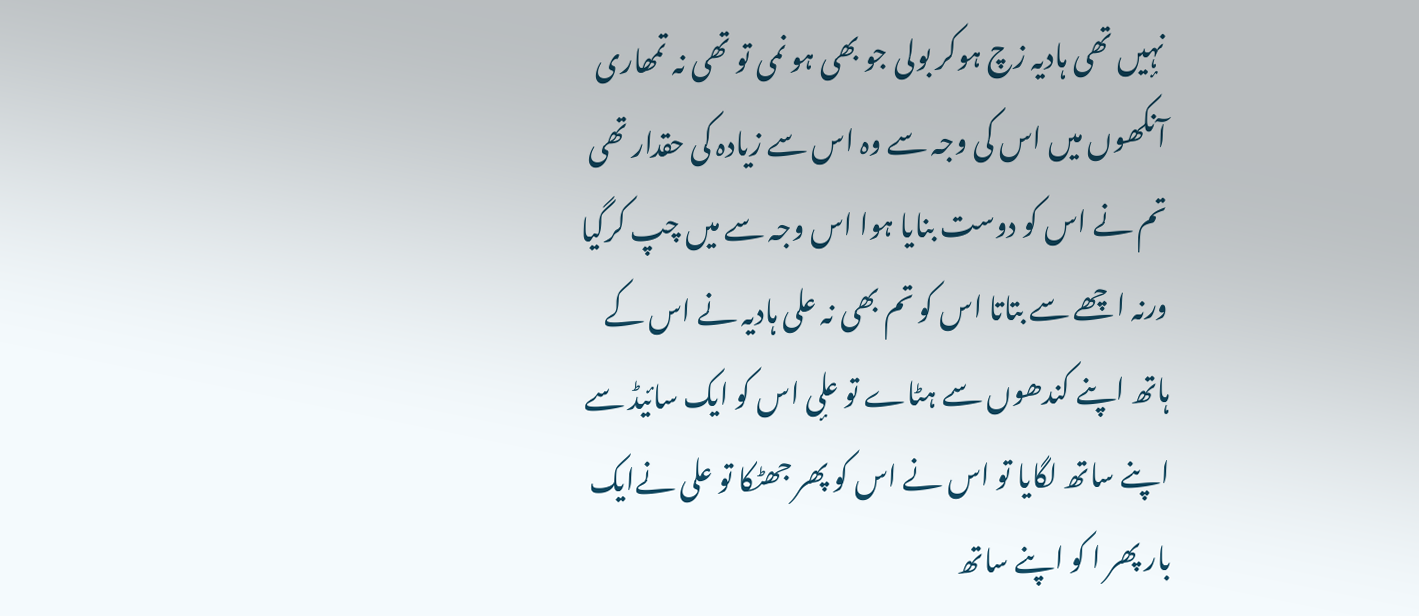نہٕیں تھی ہادیہ زچ ہوکر بولی جو بھی ہو نمی تو تھی نہ تمھاری آنکھوں میں اس کی وجہ سے وہ اس سے زیادہ کی حقدار تھی تم نے اس کو دوست بنایا ہوا اس وجہ سے میں چپ کرگیا ورنہ اچھے سے بتاتا اس کو تم بھی نہ علی ہادیہ نے اس کے ہاتھ اپنے کندھوں سے ہٹاے تو علٕی اس کو ایک سائیڈ سے اپنے ساتھ لگایا تو اس نے اس کو پھر جھٹکا تو علی نےایک بار پھر ا کو اپنے ساتھ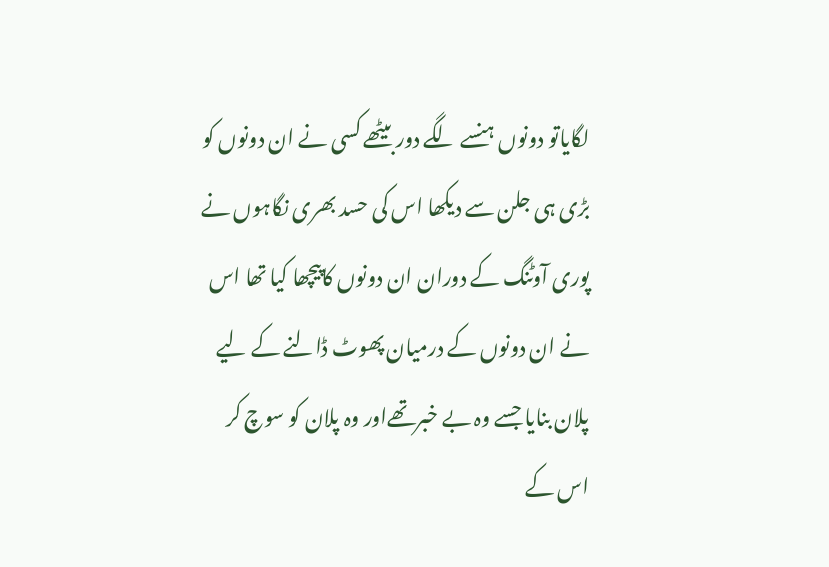لگایاتو دونوں ہنسے لگے دور بیٹھے کسی نے ان دونوں کو بڑی ہی جلن سے دیکھا اس کی حسد بھری نگاہوں نے پوری آوٹنگ کے دوران ان دونوں کاپیچھا کیا تھا اس نے ان دونوں کے درمیان پھوٹ ڈالنے کے لیے پلان بنایا جسے وہ بے خبرتھےاور وہ پلان کو سوچ کر اس کے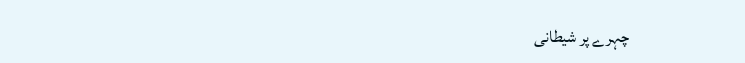چہرے پر شیطانی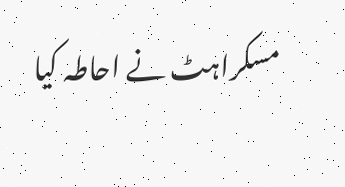مسکراہٹ نے احاطہ کیا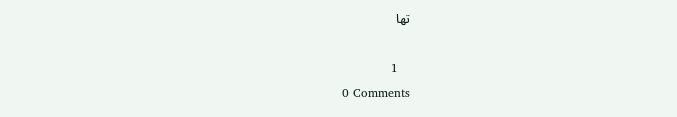تھا

   1
0 Comments